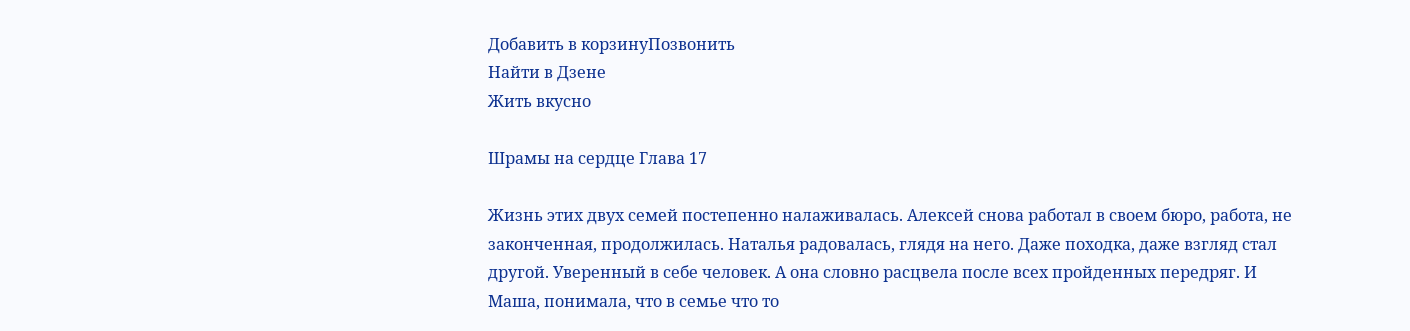Добавить в корзинуПозвонить
Найти в Дзене
Жить вкусно

Шрамы на сердце Глава 17

Жизнь этих двух семей постепенно налаживалась. Алексей снова работал в своем бюро, работа, не законченная, продолжилась. Наталья радовалась, глядя на него. Даже походка, даже взгляд стал другой. Уверенный в себе человек. А она словно расцвела после всех пройденных передряг. И Маша, понимала, что в семье что то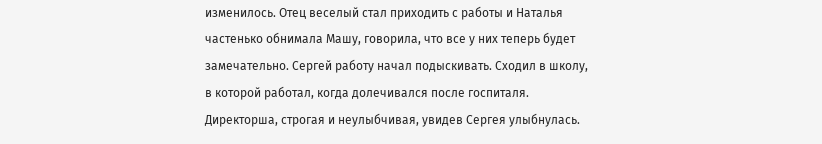изменилось. Отец веселый стал приходить с работы и Наталья частенько обнимала Машу, говорила, что все у них теперь будет замечательно. Сергей работу начал подыскивать. Сходил в школу, в которой работал, когда долечивался после госпиталя. Директорша, строгая и неулыбчивая, увидев Сергея улыбнулась.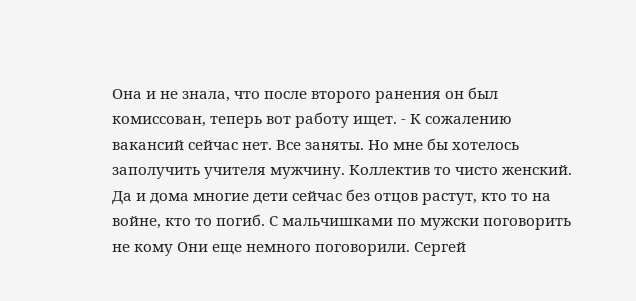Она и не знала, что после второго ранения он был комиссован, теперь вот работу ищет. - К сожалению вакансий сейчас нет. Все заняты. Но мне бы хотелось заполучить учителя мужчину. Коллектив то чисто женский. Да и дома многие дети сейчас без отцов растут, кто то на войне, кто то погиб. С мальчишками по мужски поговорить не кому Они еще немного поговорили. Сергей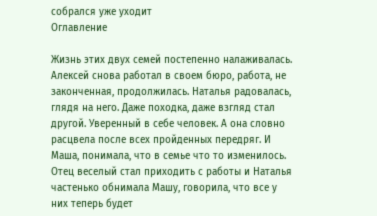собрался уже уходит
Оглавление

Жизнь этих двух семей постепенно налаживалась. Алексей снова работал в своем бюро, работа, не законченная, продолжилась. Наталья радовалась, глядя на него. Даже походка, даже взгляд стал другой. Уверенный в себе человек. А она словно расцвела после всех пройденных передряг. И Маша, понимала, что в семье что то изменилось. Отец веселый стал приходить с работы и Наталья частенько обнимала Машу, говорила, что все у них теперь будет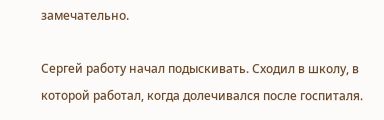замечательно.

Сергей работу начал подыскивать. Сходил в школу, в которой работал, когда долечивался после госпиталя.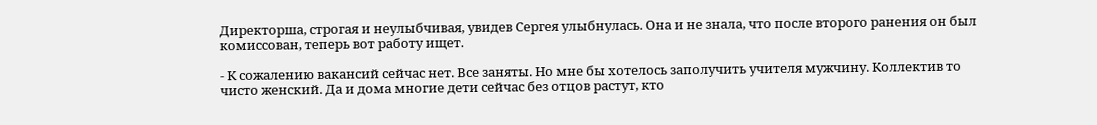Директорша, строгая и неулыбчивая, увидев Сергея улыбнулась. Она и не знала, что после второго ранения он был комиссован, теперь вот работу ищет.

- К сожалению вакансий сейчас нет. Все заняты. Но мне бы хотелось заполучить учителя мужчину. Коллектив то чисто женский. Да и дома многие дети сейчас без отцов растут, кто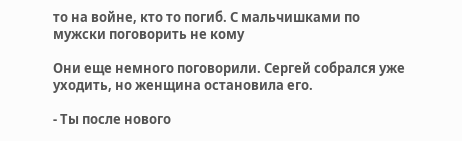то на войне, кто то погиб. С мальчишками по мужски поговорить не кому

Они еще немного поговорили. Сергей собрался уже уходить, но женщина остановила его.

- Ты после нового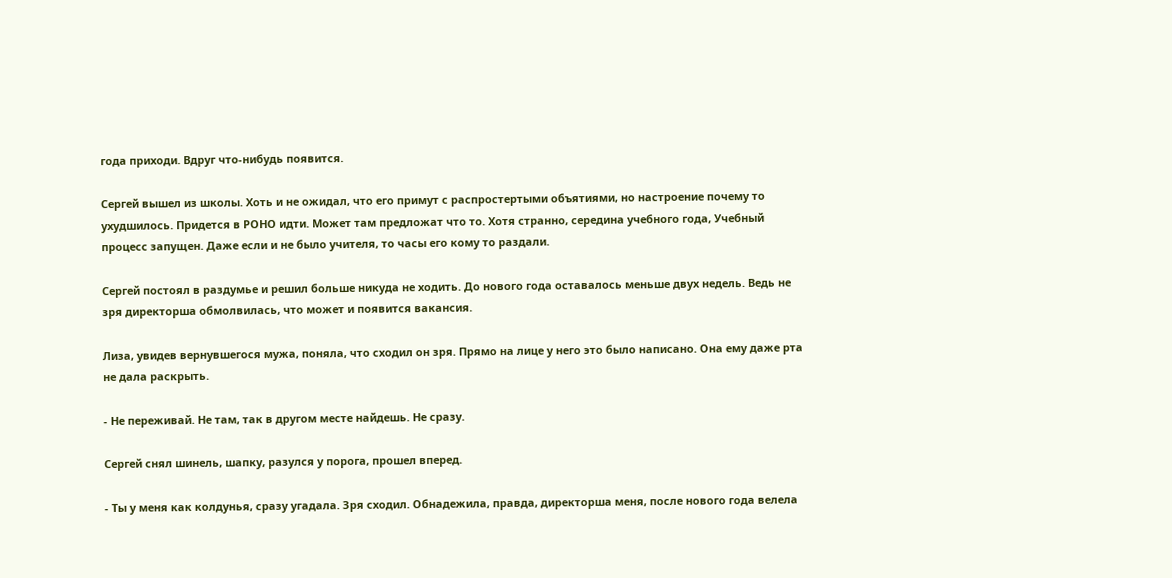года приходи. Вдруг что-нибудь появится.

Сергей вышел из школы. Хоть и не ожидал, что его примут с распростертыми объятиями, но настроение почему то ухудшилось. Придется в РОНО идти. Может там предложат что то. Хотя странно, середина учебного года, Учебный процесс запущен. Даже если и не было учителя, то часы его кому то раздали.

Сергей постоял в раздумье и решил больше никуда не ходить. До нового года оставалось меньше двух недель. Ведь не зря директорша обмолвилась, что может и появится вакансия.

Лиза, увидев вернувшегося мужа, поняла, что сходил он зря. Прямо на лице у него это было написано. Она ему даже рта не дала раскрыть.

- Не переживай. Не там, так в другом месте найдешь. Не сразу.

Сергей снял шинель, шапку, разулся у порога, прошел вперед.

- Ты у меня как колдунья, сразу угадала. Зря сходил. Обнадежила, правда, директорша меня, после нового года велела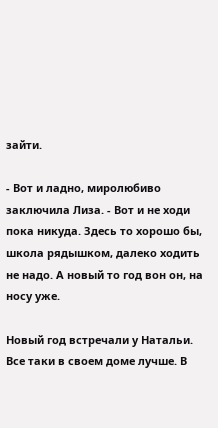зайти.

- Вот и ладно, миролюбиво заключила Лиза. - Вот и не ходи пока никуда. Здесь то хорошо бы, школа рядышком, далеко ходить не надо. А новый то год вон он, на носу уже.

Новый год встречали у Натальи. Все таки в своем доме лучше. В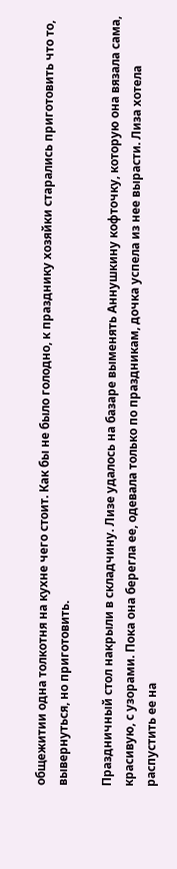общежитии одна толкотня на кухне чего стоит. Как бы не было голодно, к празднику хозяйки старались приготовить что то, вывернуться, но приготовить.

Праздничный стол накрыли в складчину. Лизе удалось на базаре выменять Аннушкину кофточку, которую она вязала сама, красивую, с узорами. Пока она берегла ее, одевала только по праздникам, дочка успела из нее вырасти. Лиза хотела распустить ее на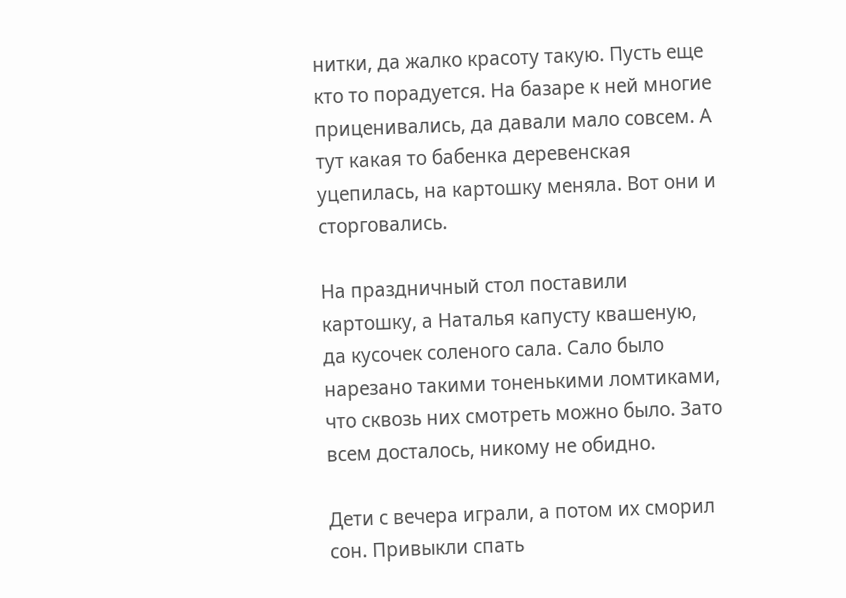нитки, да жалко красоту такую. Пусть еще кто то порадуется. На базаре к ней многие приценивались, да давали мало совсем. А тут какая то бабенка деревенская уцепилась, на картошку меняла. Вот они и сторговались.

На праздничный стол поставили картошку, а Наталья капусту квашеную, да кусочек соленого сала. Сало было нарезано такими тоненькими ломтиками, что сквозь них смотреть можно было. Зато всем досталось, никому не обидно.

Дети с вечера играли, а потом их сморил сон. Привыкли спать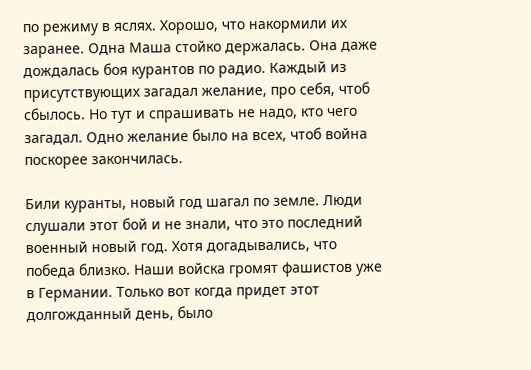по режиму в яслях. Хорошо, что накормили их заранее. Одна Маша стойко держалась. Она даже дождалась боя курантов по радио. Каждый из присутствующих загадал желание, про себя, чтоб сбылось. Но тут и спрашивать не надо, кто чего загадал. Одно желание было на всех, чтоб война поскорее закончилась.

Били куранты, новый год шагал по земле. Люди слушали этот бой и не знали, что это последний военный новый год. Хотя догадывались, что победа близко. Наши войска громят фашистов уже в Германии. Только вот когда придет этот долгожданный день, было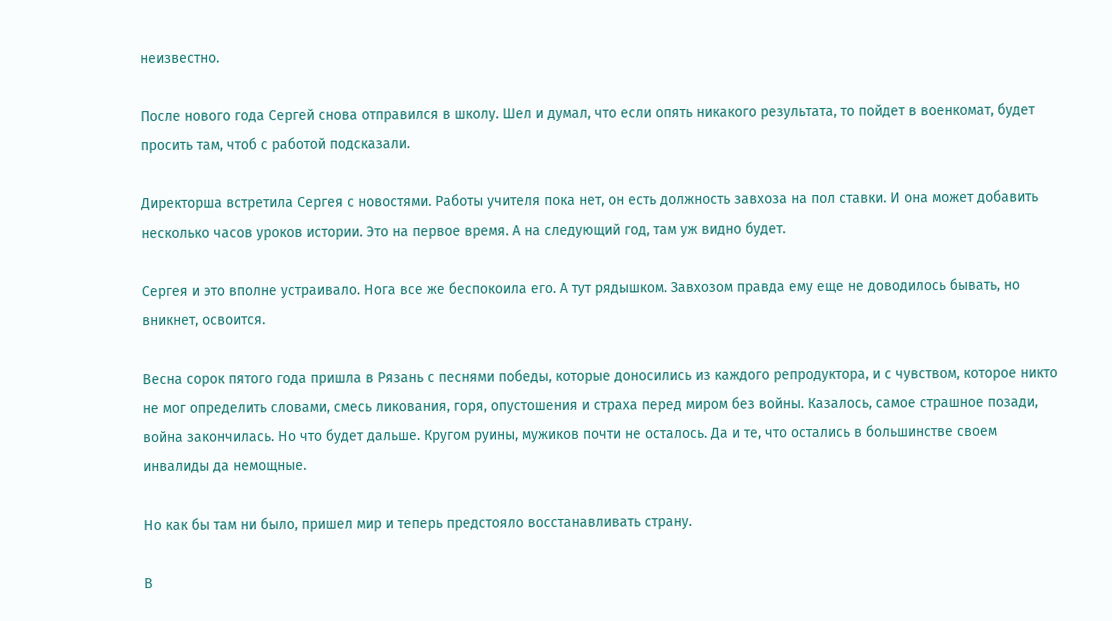неизвестно.

После нового года Сергей снова отправился в школу. Шел и думал, что если опять никакого результата, то пойдет в военкомат, будет просить там, чтоб с работой подсказали.

Директорша встретила Сергея с новостями. Работы учителя пока нет, он есть должность завхоза на пол ставки. И она может добавить несколько часов уроков истории. Это на первое время. А на следующий год, там уж видно будет.

Сергея и это вполне устраивало. Нога все же беспокоила его. А тут рядышком. Завхозом правда ему еще не доводилось бывать, но вникнет, освоится.

Весна сорок пятого года пришла в Рязань с песнями победы, которые доносились из каждого репродуктора, и с чувством, которое никто не мог определить словами, смесь ликования, горя, опустошения и страха перед миром без войны. Казалось, самое страшное позади, война закончилась. Но что будет дальше. Кругом руины, мужиков почти не осталось. Да и те, что остались в большинстве своем инвалиды да немощные.

Но как бы там ни было, пришел мир и теперь предстояло восстанавливать страну.

В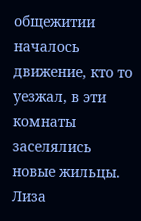общежитии началось движение, кто то уезжал, в эти комнаты заселялись новые жильцы. Лиза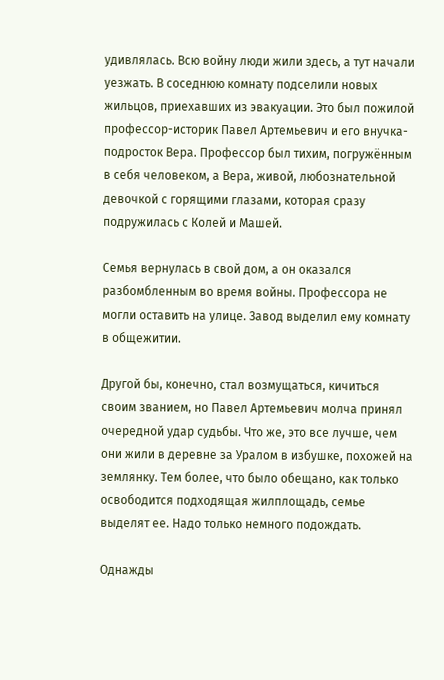удивлялась. Всю войну люди жили здесь, а тут начали уезжать. В соседнюю комнату подселили новых жильцов, приехавших из эвакуации. Это был пожилой профессор-историк Павел Артемьевич и его внучка-подросток Вера. Профессор был тихим, погружённым в себя человеком, а Вера, живой, любознательной девочкой с горящими глазами, которая сразу подружилась с Колей и Машей.

Семья вернулась в свой дом, а он оказался разбомбленным во время войны. Профессора не могли оставить на улице. Завод выделил ему комнату в общежитии.

Другой бы, конечно, стал возмущаться, кичиться своим званием, но Павел Артемьевич молча принял очередной удар судьбы. Что же, это все лучше, чем они жили в деревне за Уралом в избушке, похожей на землянку. Тем более, что было обещано, как только освободится подходящая жилплощадь, семье выделят ее. Надо только немного подождать.

Однажды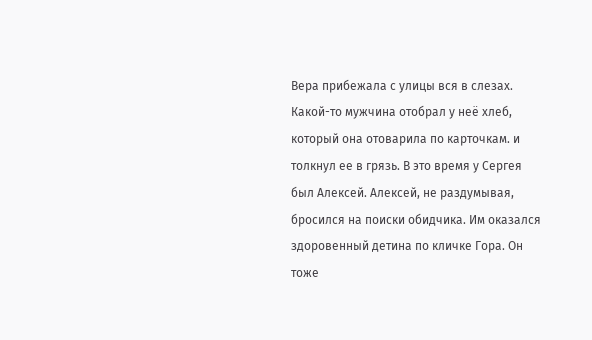Вера прибежала с улицы вся в слезах. Какой-то мужчина отобрал у неё хлеб, который она отоварила по карточкам. и толкнул ее в грязь. В это время у Сергея был Алексей. Алексей, не раздумывая, бросился на поиски обидчика. Им оказался здоровенный детина по кличке Гора. Он тоже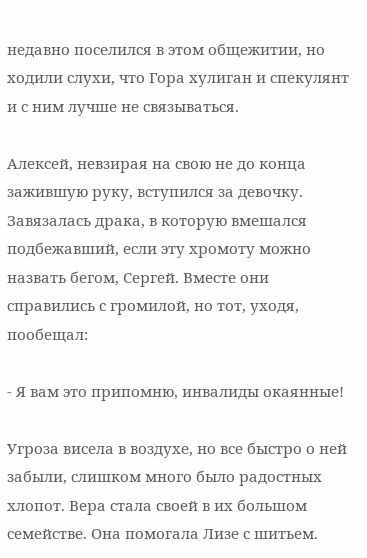недавно поселился в этом общежитии, но ходили слухи, что Гора хулиган и спекулянт и с ним лучше не связываться.

Алексей, невзирая на свою не до конца зажившую руку, вступился за девочку. Завязалась драка, в которую вмешался подбежавший, если эту хромоту можно назвать бегом, Сергей. Вместе они справились с громилой, но тот, уходя, пообещал:

- Я вам это припомню, инвалиды окаянные!

Угроза висела в воздухе, но все быстро о ней забыли, слишком много было радостных хлопот. Вера стала своей в их большом семействе. Она помогала Лизе с шитьем.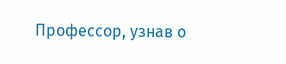Профессор, узнав о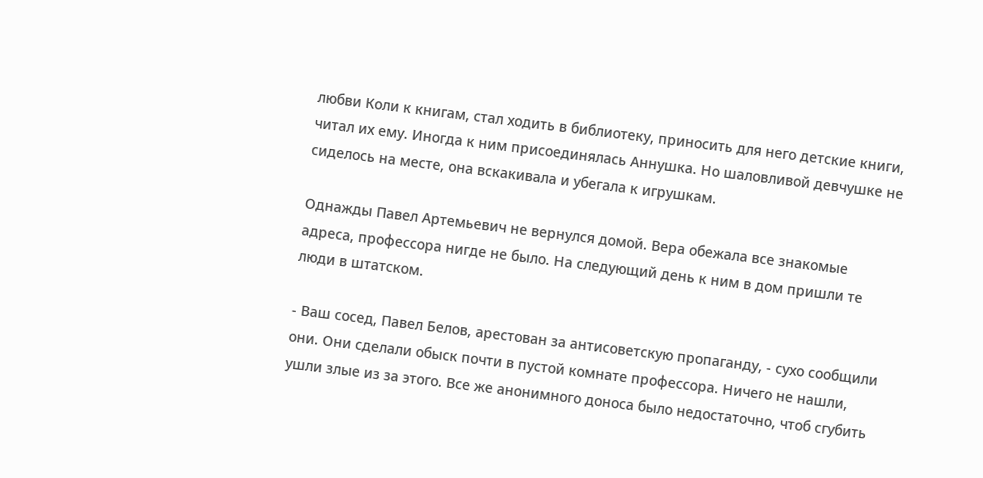любви Коли к книгам, стал ходить в библиотеку, приносить для него детские книги, читал их ему. Иногда к ним присоединялась Аннушка. Но шаловливой девчушке не сиделось на месте, она вскакивала и убегала к игрушкам.

Однажды Павел Артемьевич не вернулся домой. Вера обежала все знакомые адреса, профессора нигде не было. На следующий день к ним в дом пришли те люди в штатском.

- Ваш сосед, Павел Белов, арестован за антисоветскую пропаганду, - сухо сообщили они. Они сделали обыск почти в пустой комнате профессора. Ничего не нашли, ушли злые из за этого. Все же анонимного доноса было недостаточно, чтоб сгубить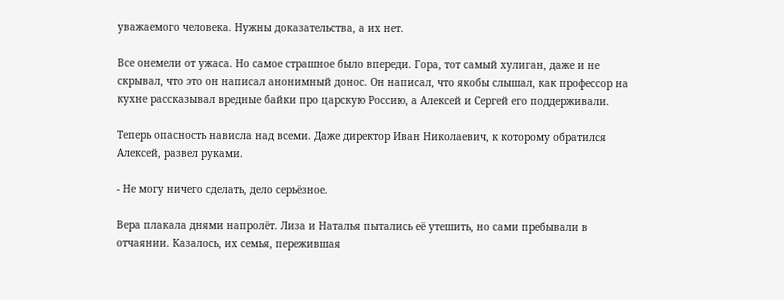уважаемого человека. Нужны доказательства, а их нет.

Все онемели от ужаса. Но самое страшное было впереди. Гора, тот самый хулиган, даже и не скрывал, что это он написал анонимный донос. Он написал, что якобы слышал, как профессор на кухне рассказывал вредные байки про царскую Россию, а Алексей и Сергей его поддерживали.

Теперь опасность нависла над всеми. Даже директор Иван Николаевич, к которому обратился Алексей, развел руками.

- Не могу ничего сделать, дело серьёзное.

Вера плакала днями напролёт. Лиза и Наталья пытались её утешить, но сами пребывали в отчаянии. Казалось, их семья, пережившая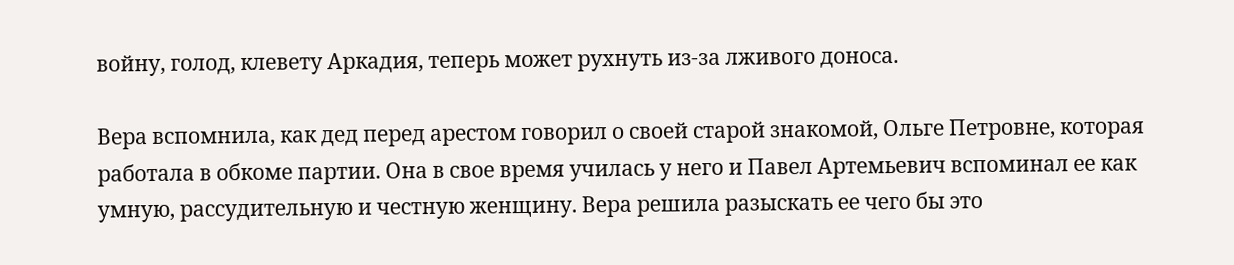войну, голод, клевету Аркадия, теперь может рухнуть из-за лживого доноса.

Вера вспомнила, как дед перед арестом говорил о своей старой знакомой, Ольге Петровне, которая работала в обкоме партии. Она в свое время училась у него и Павел Артемьевич вспоминал ее как умную, рассудительную и честную женщину. Вера решила разыскать ее чего бы это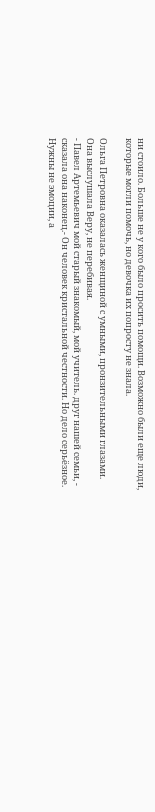ни стоило. Больше не у кого было просить помощи. Возможно были еще люди, которые могли помочь, но девочка их попросту не знала.

Ольга Петровна оказалась женщиной с умными, пронзительными глазами. Она выслушала Веру, не перебивая.
- Павел Артемьевич мой старый знакомый, мой учитель. друг нашей семьи, - сказала она наконец.- Он человек кристальной честности. Но дело серьёзное. Нужны не эмоции, а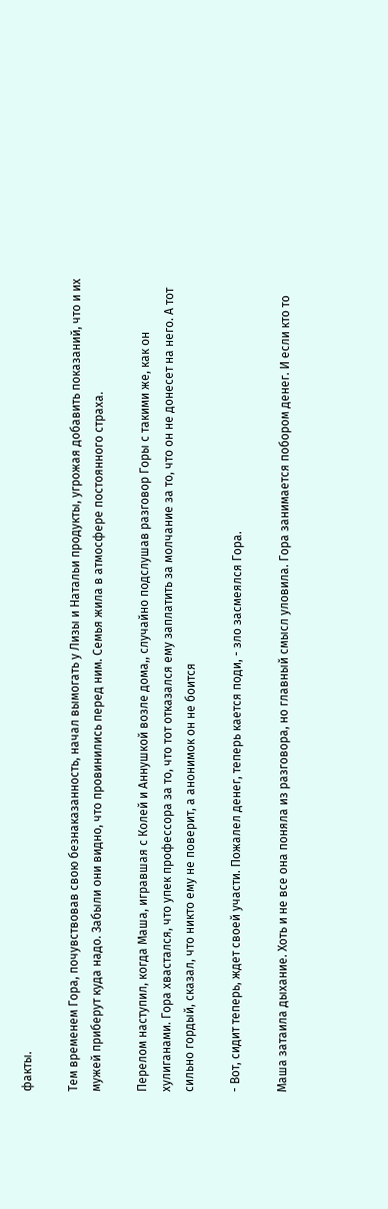факты.

Тем временем Гора, почувствовав свою безнаказанность, начал вымогать у Лизы и Натальи продукты, угрожая добавить показаний, что и их мужей приберут куда надо. Забыли они видно, что провинились перед ним. Семья жила в атмосфере постоянного страха.

Перелом наступил, когда Маша, игравшая с Колей и Аннушкой возле дома,, случайно подслушав разговор Горы с такими же, как он хулиганами. Гора хвастался, что упек профессора за то, что тот отказался ему заплатить за молчание за то, что он не донесет на него. А тот сильно гордый, сказал, что никто ему не поверит, а анонимок он не боится

- Вот, сидит теперь, ждет своей участи. Пожалел денег, теперь кается поди, - зло засмеялся Гора.

Маша затаила дыхание. Хоть и не все она поняла из разговора, но главный смысл уловила. Гора занимается побором денег. И если кто то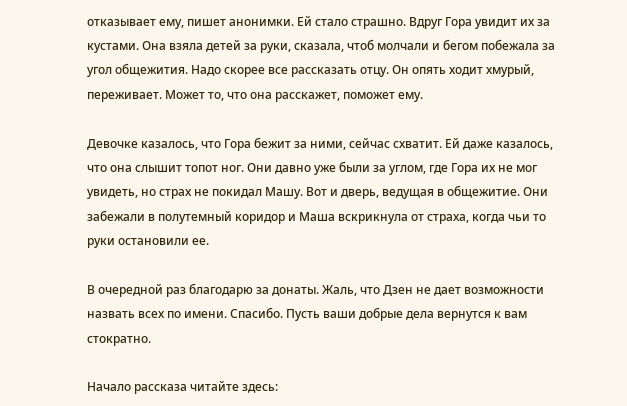отказывает ему, пишет анонимки. Ей стало страшно. Вдруг Гора увидит их за кустами. Она взяла детей за руки, сказала, чтоб молчали и бегом побежала за угол общежития. Надо скорее все рассказать отцу. Он опять ходит хмурый, переживает. Может то, что она расскажет, поможет ему.

Девочке казалось, что Гора бежит за ними, сейчас схватит. Ей даже казалось, что она слышит топот ног. Они давно уже были за углом, где Гора их не мог увидеть, но страх не покидал Машу. Вот и дверь, ведущая в общежитие. Они забежали в полутемный коридор и Маша вскрикнула от страха, когда чьи то руки остановили ее.

В очередной раз благодарю за донаты. Жаль, что Дзен не дает возможности назвать всех по имени. Спасибо. Пусть ваши добрые дела вернутся к вам стократно.

Начало рассказа читайте здесь: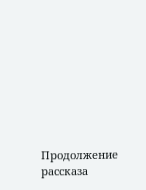Продолжение рассказа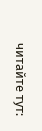читайте тут: